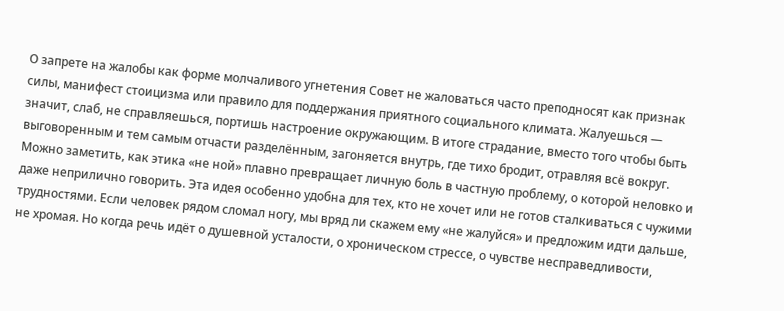О запрете на жалобы как форме молчаливого угнетения Совет не жаловаться часто преподносят как признак силы, манифест стоицизма или правило для поддержания приятного социального климата. Жалуешься — значит, слаб, не справляешься, портишь настроение окружающим. В итоге страдание, вместо того чтобы быть выговоренным и тем самым отчасти разделённым, загоняется внутрь, где тихо бродит, отравляя всё вокруг. Можно заметить, как этика «не ной» плавно превращает личную боль в частную проблему, о которой неловко и даже неприлично говорить. Эта идея особенно удобна для тех, кто не хочет или не готов сталкиваться с чужими трудностями. Если человек рядом сломал ногу, мы вряд ли скажем ему «не жалуйся» и предложим идти дальше, не хромая. Но когда речь идёт о душевной усталости, о хроническом стрессе, о чувстве несправедливости,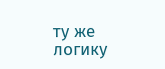ту же логику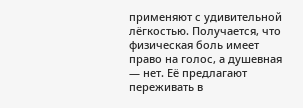применяют с удивительной лёгкостью. Получается, что физическая боль имеет право на голос, а душевная — нет. Её предлагают переживать в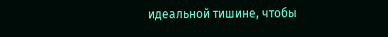идеальной тишине, чтобы